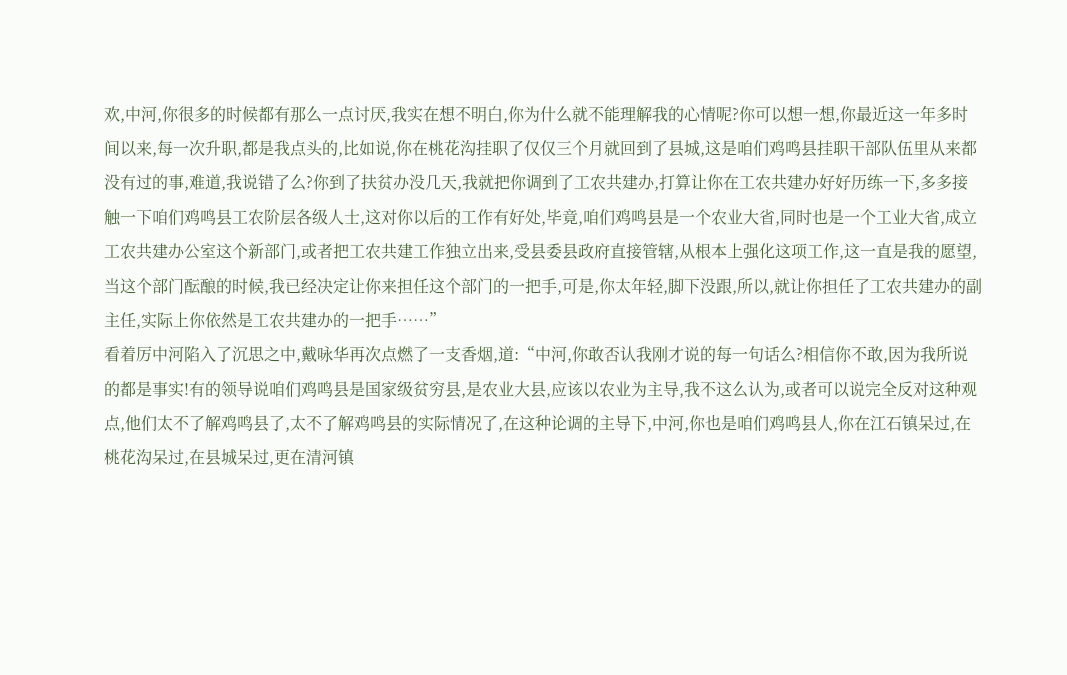欢,中河,你很多的时候都有那么一点讨厌,我实在想不明白,你为什么就不能理解我的心情呢?你可以想一想,你最近这一年多时间以来,每一次升职,都是我点头的,比如说,你在桃花沟挂职了仅仅三个月就回到了县城,这是咱们鸡鸣县挂职干部队伍里从来都没有过的事,难道,我说错了么?你到了扶贫办没几天,我就把你调到了工农共建办,打算让你在工农共建办好好历练一下,多多接触一下咱们鸡鸣县工农阶层各级人士,这对你以后的工作有好处,毕竟,咱们鸡鸣县是一个农业大省,同时也是一个工业大省,成立工农共建办公室这个新部门,或者把工农共建工作独立出来,受县委县政府直接管辖,从根本上强化这项工作,这一直是我的愿望,当这个部门酝酿的时候,我已经决定让你来担任这个部门的一把手,可是,你太年轻,脚下没跟,所以,就让你担任了工农共建办的副主任,实际上你依然是工农共建办的一把手……”
看着厉中河陷入了沉思之中,戴咏华再次点燃了一支香烟,道:“中河,你敢否认我刚才说的每一句话么?相信你不敢,因为我所说的都是事实!有的领导说咱们鸡鸣县是国家级贫穷县,是农业大县,应该以农业为主导,我不这么认为,或者可以说完全反对这种观点,他们太不了解鸡鸣县了,太不了解鸡鸣县的实际情况了,在这种论调的主导下,中河,你也是咱们鸡鸣县人,你在江石镇呆过,在桃花沟呆过,在县城呆过,更在清河镇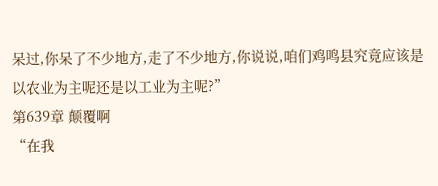呆过,你呆了不少地方,走了不少地方,你说说,咱们鸡鸣县究竟应该是以农业为主呢还是以工业为主呢?”
第639章 颠覆啊
“在我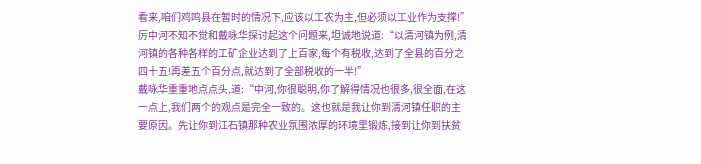看来,咱们鸡鸣县在暂时的情况下,应该以工农为主,但必须以工业作为支撑!”厉中河不知不觉和戴咏华探讨起这个问题来,坦诚地说道:“以清河镇为例,清河镇的各种各样的工矿企业达到了上百家,每个有税收,达到了全县的百分之四十五!再差五个百分点,就达到了全部税收的一半!”
戴咏华重重地点点头,道:“中河,你很聪明,你了解得情况也很多,很全面,在这一点上,我们两个的观点是完全一致的。这也就是我让你到清河镇任职的主要原因。先让你到江石镇那种农业氛围浓厚的环境里锻炼,接到让你到扶贫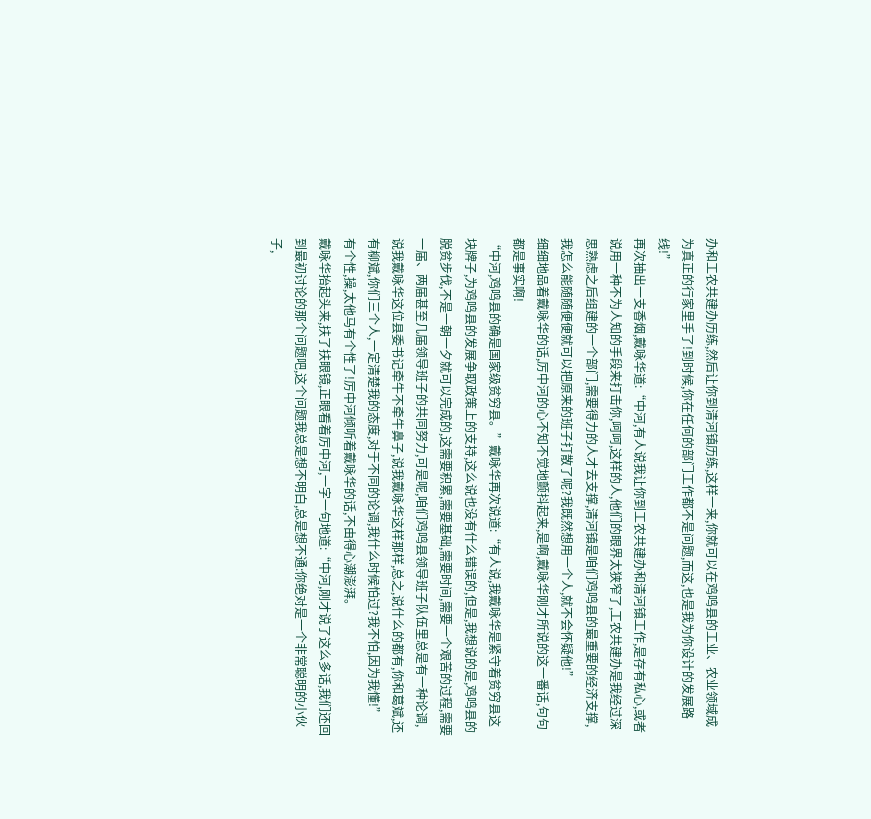办和工农共建办历练,然后让你到清河镇历练,这样一来,你就可以在鸡鸣县的工业、农业领域成为真正的行家里手了!到时候,你在任何的部门工作都不是问题,而这,也是我为你设计的发展路线!”
再次抽出一支香烟,戴咏华道:“中河,有人说我让你到工农共建办和清河镇工作,是存有私心,或者说用一种不为人知的手段来打击你,呵呵,这样的人,他们的眼界太狭窄了,工农共建办是我经过深思熟虑之后组建的一个部门,需要得力的人才去支撑,清河镇是咱们鸡鸣县的最重要的经济支撑,我怎么能随随便便就可以把原来的班子打散了呢?我既然想用一个人,就不会怀疑他!”
细细地品着戴咏华的话,厉中河的心不知不觉地颤抖起来,是啊,戴咏华刚才所说的这一番话,句句都是事实啊!
“中河,鸡鸣县的确是国家级贫穷县。”戴咏华再次说道:“有人说,我戴咏华是紧守着贫穷县这块牌子,为鸡鸣县的发展争取政策上的支持,这么说也没有什么错误的,但是,我想说的是,鸡鸣县的脱贫步伐,不是一朝一夕就可以完成的,这需要积累,需要基础,需要时间,需要一个艰苦的过程,需要一届、两届甚至几届领导班子的共同努力,可是呢,咱们鸡鸣县领导班子队伍里总是有一种论调,说我戴咏华这位县委书记牵牛不牵牛鼻子,说我戴咏华这样那样,总之,说什么的都有,你和葛斌,还有柳斌,你们三个人,一定清楚我的态度,对于不同的论调,我什么时候怕过?我不怕,因为我懂!”
有个性,操,太他马有个性了!厉中河倾听着戴咏华的话,不由得心潮澎湃。
戴咏华抬起头来,扶了扶眼镜,正眼看着厉中河,一字一句地道:“中河,刚才说了这么多话,我们还回到最初讨论的那个问题吧,这个问题我总是想不明白,总是想不通:你绝对是一个非常聪明的小伙子,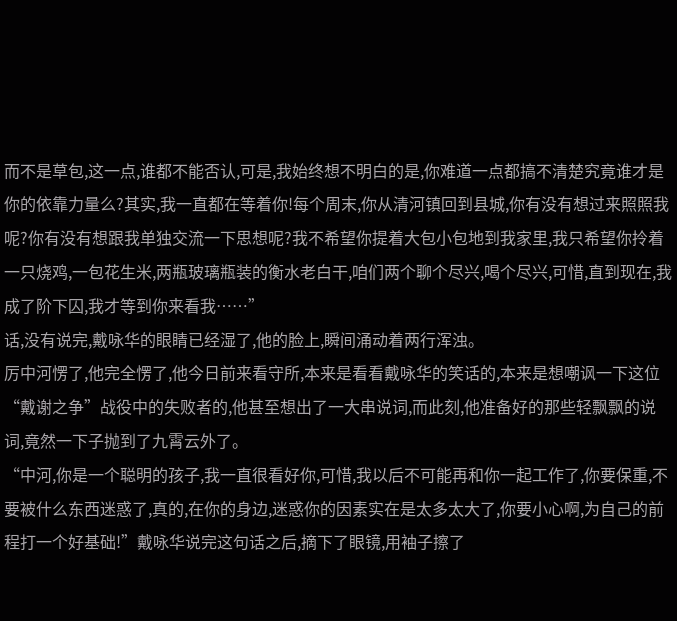而不是草包,这一点,谁都不能否认,可是,我始终想不明白的是,你难道一点都搞不清楚究竟谁才是你的依靠力量么?其实,我一直都在等着你!每个周末,你从清河镇回到县城,你有没有想过来照照我呢?你有没有想跟我单独交流一下思想呢?我不希望你提着大包小包地到我家里,我只希望你拎着一只烧鸡,一包花生米,两瓶玻璃瓶装的衡水老白干,咱们两个聊个尽兴,喝个尽兴,可惜,直到现在,我成了阶下囚,我才等到你来看我……”
话,没有说完,戴咏华的眼睛已经湿了,他的脸上,瞬间涌动着两行浑浊。
厉中河愣了,他完全愣了,他今日前来看守所,本来是看看戴咏华的笑话的,本来是想嘲讽一下这位“戴谢之争”战役中的失败者的,他甚至想出了一大串说词,而此刻,他准备好的那些轻飘飘的说词,竟然一下子抛到了九霄云外了。
“中河,你是一个聪明的孩子,我一直很看好你,可惜,我以后不可能再和你一起工作了,你要保重,不要被什么东西迷惑了,真的,在你的身边,迷惑你的因素实在是太多太大了,你要小心啊,为自己的前程打一个好基础!”戴咏华说完这句话之后,摘下了眼镜,用袖子擦了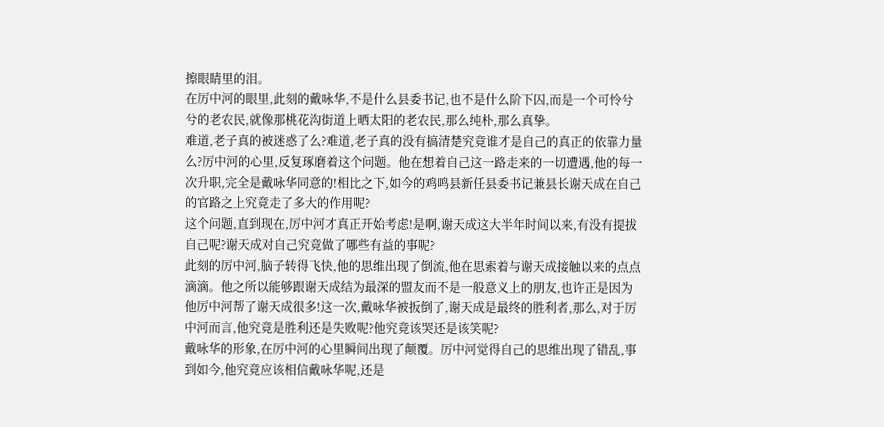擦眼睛里的泪。
在厉中河的眼里,此刻的戴咏华,不是什么县委书记,也不是什么阶下囚,而是一个可怜兮兮的老农民,就像那桃花沟街道上晒太阳的老农民,那么纯朴,那么真挚。
难道,老子真的被迷惑了么?难道,老子真的没有搞清楚究竟谁才是自己的真正的依靠力量么?厉中河的心里,反复琢磨着这个问题。他在想着自己这一路走来的一切遭遇,他的每一次升职,完全是戴咏华同意的!相比之下,如今的鸡鸣县新任县委书记兼县长谢天成在自己的官路之上究竟走了多大的作用呢?
这个问题,直到现在,厉中河才真正开始考虑!是啊,谢天成这大半年时间以来,有没有提拔自己呢?谢天成对自己究竟做了哪些有益的事呢?
此刻的厉中河,脑子转得飞快,他的思维出现了倒流,他在思索着与谢天成接触以来的点点滴滴。他之所以能够跟谢天成结为最深的盟友而不是一般意义上的朋友,也许正是因为他厉中河帮了谢天成很多!这一次,戴咏华被扳倒了,谢天成是最终的胜利者,那么,对于厉中河而言,他究竟是胜利还是失败呢?他究竟该哭还是该笑呢?
戴咏华的形象,在厉中河的心里瞬间出现了颠覆。厉中河觉得自己的思维出现了错乱,事到如今,他究竟应该相信戴咏华呢,还是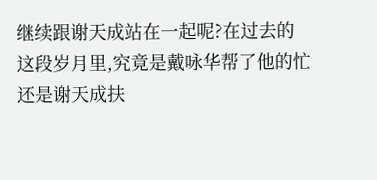继续跟谢天成站在一起呢?在过去的这段岁月里,究竟是戴咏华帮了他的忙还是谢天成扶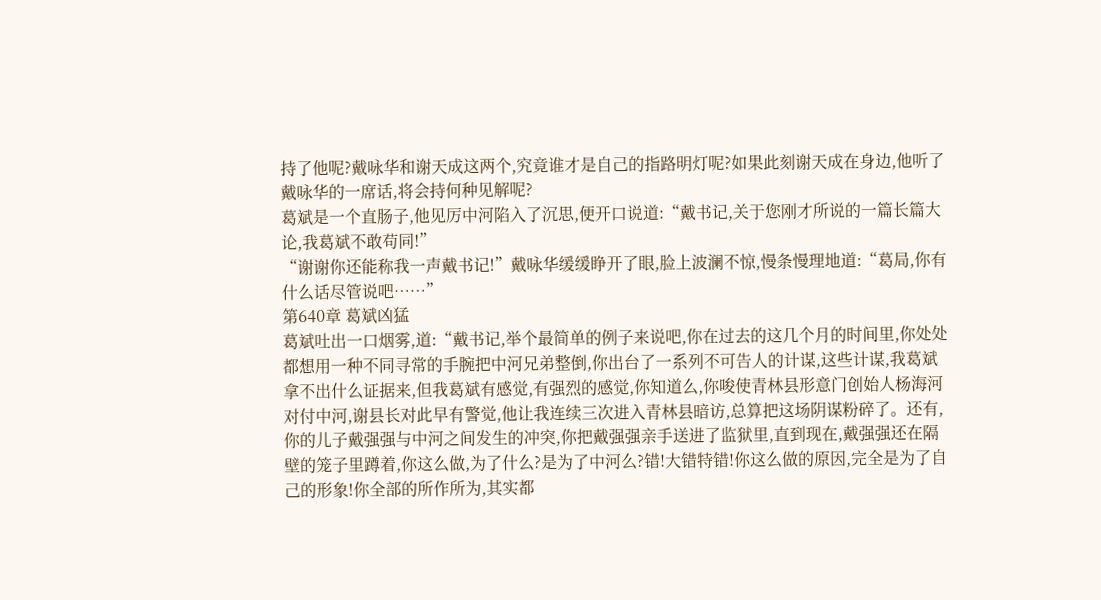持了他呢?戴咏华和谢天成这两个,究竟谁才是自己的指路明灯呢?如果此刻谢天成在身边,他听了戴咏华的一席话,将会持何种见解呢?
葛斌是一个直肠子,他见厉中河陷入了沉思,便开口说道:“戴书记,关于您刚才所说的一篇长篇大论,我葛斌不敢苟同!”
“谢谢你还能称我一声戴书记!”戴咏华缓缓睁开了眼,脸上波澜不惊,慢条慢理地道:“葛局,你有什么话尽管说吧……”
第640章 葛斌凶猛
葛斌吐出一口烟雾,道:“戴书记,举个最简单的例子来说吧,你在过去的这几个月的时间里,你处处都想用一种不同寻常的手腕把中河兄弟整倒,你出台了一系列不可告人的计谋,这些计谋,我葛斌拿不出什么证据来,但我葛斌有感觉,有强烈的感觉,你知道么,你唆使青林县形意门创始人杨海河对付中河,谢县长对此早有警觉,他让我连续三次进入青林县暗访,总算把这场阴谋粉碎了。还有,你的儿子戴强强与中河之间发生的冲突,你把戴强强亲手送进了监狱里,直到现在,戴强强还在隔壁的笼子里蹲着,你这么做,为了什么?是为了中河么?错!大错特错!你这么做的原因,完全是为了自己的形象!你全部的所作所为,其实都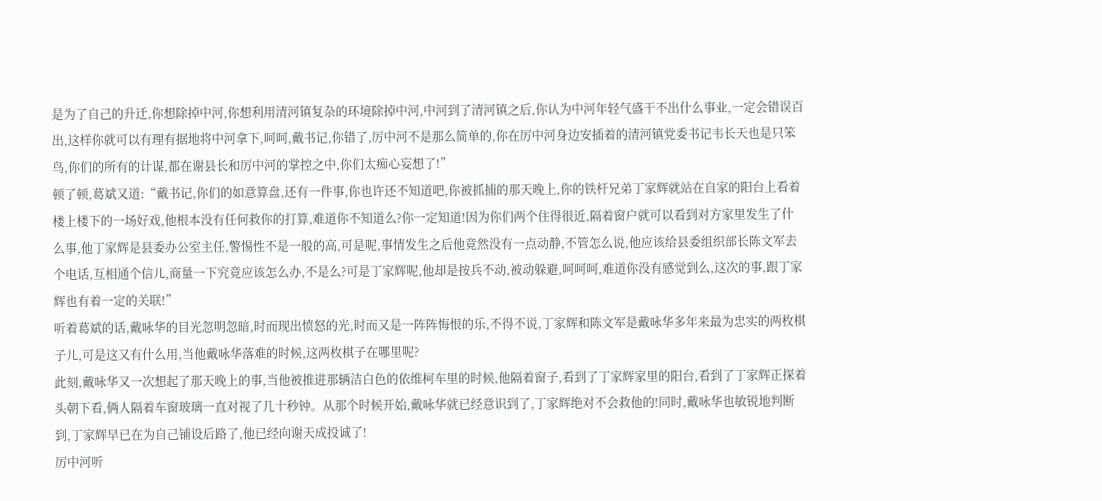是为了自己的升迁,你想除掉中河,你想利用清河镇复杂的环境除掉中河,中河到了清河镇之后,你认为中河年轻气盛干不出什么事业,一定会错误百出,这样你就可以有理有据地将中河拿下,呵呵,戴书记,你错了,厉中河不是那么简单的,你在厉中河身边安插着的清河镇党委书记韦长天也是只笨鸟,你们的所有的计谋,都在谢县长和厉中河的掌控之中,你们太痴心妄想了!”
顿了顿,葛斌又道:“戴书记,你们的如意算盘,还有一件事,你也许还不知道吧,你被抓捕的那天晚上,你的铁杆兄弟丁家辉就站在自家的阳台上看着楼上楼下的一场好戏,他根本没有任何救你的打算,难道你不知道么?你一定知道!因为你们两个住得很近,隔着窗户就可以看到对方家里发生了什么事,他丁家辉是县委办公室主任,警惕性不是一般的高,可是呢,事情发生之后他竟然没有一点动静,不管怎么说,他应该给县委组织部长陈文军去个电话,互相通个信儿,商量一下究竟应该怎么办,不是么?可是丁家辉呢,他却是按兵不动,被动躲避,呵呵呵,难道你没有感觉到么,这次的事,跟丁家辉也有着一定的关联!”
听着葛斌的话,戴咏华的目光忽明忽暗,时而现出愤怒的光,时而又是一阵阵悔恨的乐,不得不说,丁家辉和陈文军是戴咏华多年来最为忠实的两枚棋子儿,可是这又有什么用,当他戴咏华落难的时候,这两枚棋子在哪里呢?
此刻,戴咏华又一次想起了那天晚上的事,当他被推进那辆洁白色的依维柯车里的时候,他隔着窗子,看到了丁家辉家里的阳台,看到了丁家辉正探着头朝下看,俩人隔着车窗玻璃一直对视了几十秒钟。从那个时候开始,戴咏华就已经意识到了,丁家辉绝对不会救他的!同时,戴咏华也敏锐地判断到,丁家辉早已在为自己铺设后路了,他已经向谢天成投诚了!
厉中河听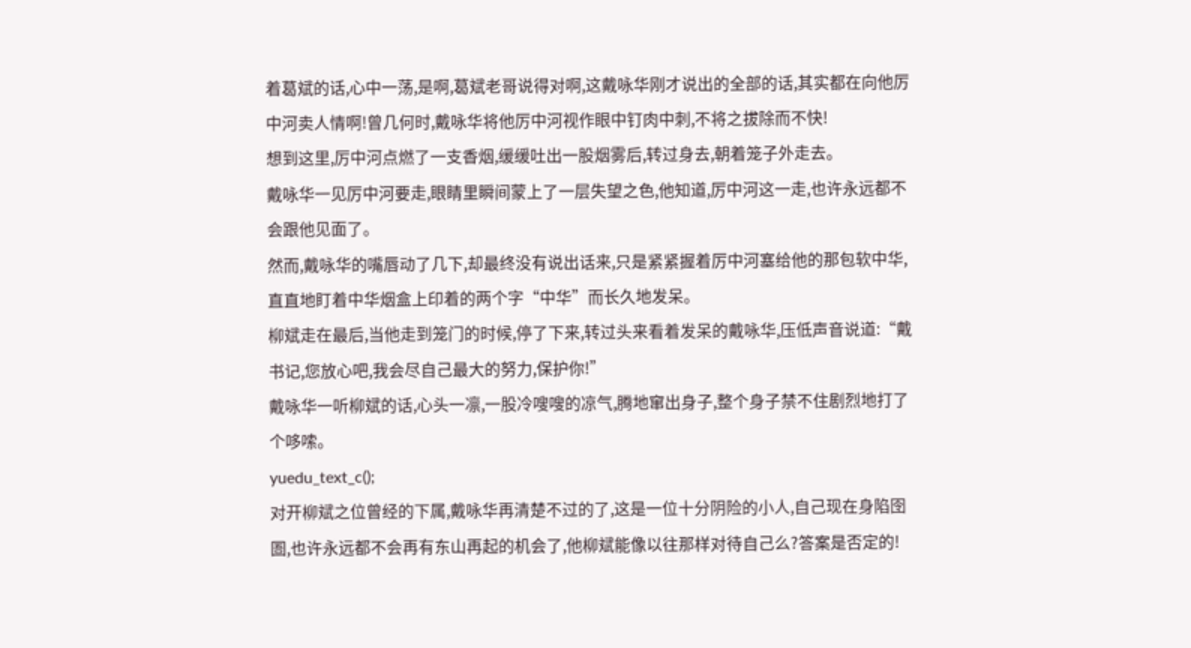着葛斌的话,心中一荡,是啊,葛斌老哥说得对啊,这戴咏华刚才说出的全部的话,其实都在向他厉中河卖人情啊!曾几何时,戴咏华将他厉中河视作眼中钉肉中刺,不将之拔除而不快!
想到这里,厉中河点燃了一支香烟,缓缓吐出一股烟雾后,转过身去,朝着笼子外走去。
戴咏华一见厉中河要走,眼睛里瞬间蒙上了一层失望之色,他知道,厉中河这一走,也许永远都不会跟他见面了。
然而,戴咏华的嘴唇动了几下,却最终没有说出话来,只是紧紧握着厉中河塞给他的那包软中华,直直地盯着中华烟盒上印着的两个字“中华”而长久地发呆。
柳斌走在最后,当他走到笼门的时候,停了下来,转过头来看着发呆的戴咏华,压低声音说道:“戴书记,您放心吧,我会尽自己最大的努力,保护你!”
戴咏华一听柳斌的话,心头一凛,一股冷嗖嗖的凉气,腾地窜出身子,整个身子禁不住剧烈地打了个哆嗦。
yuedu_text_c();
对开柳斌之位曾经的下属,戴咏华再清楚不过的了,这是一位十分阴险的小人,自己现在身陷囹圄,也许永远都不会再有东山再起的机会了,他柳斌能像以往那样对待自己么?答案是否定的!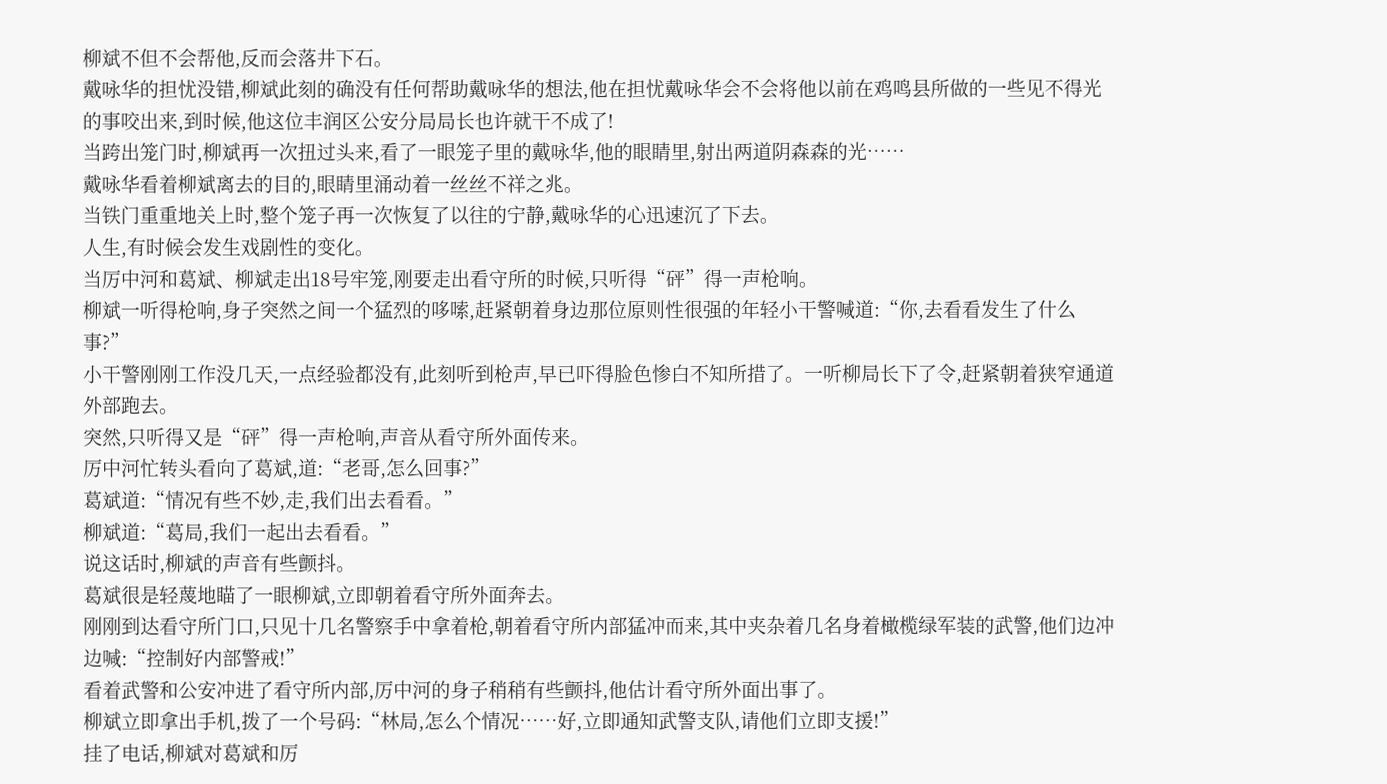柳斌不但不会帮他,反而会落井下石。
戴咏华的担忧没错,柳斌此刻的确没有任何帮助戴咏华的想法,他在担忧戴咏华会不会将他以前在鸡鸣县所做的一些见不得光的事咬出来,到时候,他这位丰润区公安分局局长也许就干不成了!
当跨出笼门时,柳斌再一次扭过头来,看了一眼笼子里的戴咏华,他的眼睛里,射出两道阴森森的光……
戴咏华看着柳斌离去的目的,眼睛里涌动着一丝丝不祥之兆。
当铁门重重地关上时,整个笼子再一次恢复了以往的宁静,戴咏华的心迅速沉了下去。
人生,有时候会发生戏剧性的变化。
当厉中河和葛斌、柳斌走出18号牢笼,刚要走出看守所的时候,只听得“砰”得一声枪响。
柳斌一听得枪响,身子突然之间一个猛烈的哆嗦,赶紧朝着身边那位原则性很强的年轻小干警喊道:“你,去看看发生了什么事?”
小干警刚刚工作没几天,一点经验都没有,此刻听到枪声,早已吓得脸色惨白不知所措了。一听柳局长下了令,赶紧朝着狭窄通道外部跑去。
突然,只听得又是“砰”得一声枪响,声音从看守所外面传来。
厉中河忙转头看向了葛斌,道:“老哥,怎么回事?”
葛斌道:“情况有些不妙,走,我们出去看看。”
柳斌道:“葛局,我们一起出去看看。”
说这话时,柳斌的声音有些颤抖。
葛斌很是轻蔑地瞄了一眼柳斌,立即朝着看守所外面奔去。
刚刚到达看守所门口,只见十几名警察手中拿着枪,朝着看守所内部猛冲而来,其中夹杂着几名身着橄榄绿军装的武警,他们边冲边喊:“控制好内部警戒!”
看着武警和公安冲进了看守所内部,厉中河的身子稍稍有些颤抖,他估计看守所外面出事了。
柳斌立即拿出手机,拨了一个号码:“林局,怎么个情况……好,立即通知武警支队,请他们立即支援!”
挂了电话,柳斌对葛斌和厉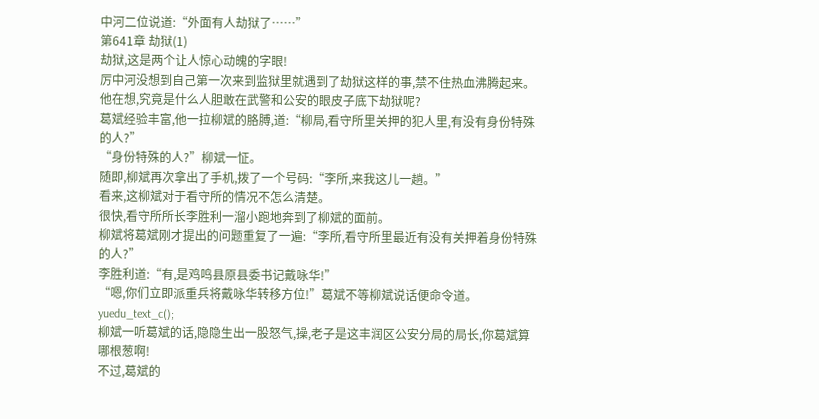中河二位说道:“外面有人劫狱了……”
第641章 劫狱(1)
劫狱,这是两个让人惊心动魄的字眼!
厉中河没想到自己第一次来到监狱里就遇到了劫狱这样的事,禁不住热血沸腾起来。他在想,究竟是什么人胆敢在武警和公安的眼皮子底下劫狱呢?
葛斌经验丰富,他一拉柳斌的胳膊,道:“柳局,看守所里关押的犯人里,有没有身份特殊的人?”
“身份特殊的人?”柳斌一怔。
随即,柳斌再次拿出了手机,拨了一个号码:“李所,来我这儿一趟。”
看来,这柳斌对于看守所的情况不怎么清楚。
很快,看守所所长李胜利一溜小跑地奔到了柳斌的面前。
柳斌将葛斌刚才提出的问题重复了一遍:“李所,看守所里最近有没有关押着身份特殊的人?”
李胜利道:“有,是鸡鸣县原县委书记戴咏华!”
“嗯,你们立即派重兵将戴咏华转移方位!”葛斌不等柳斌说话便命令道。
yuedu_text_c();
柳斌一听葛斌的话,隐隐生出一股怒气,操,老子是这丰润区公安分局的局长,你葛斌算哪根葱啊!
不过,葛斌的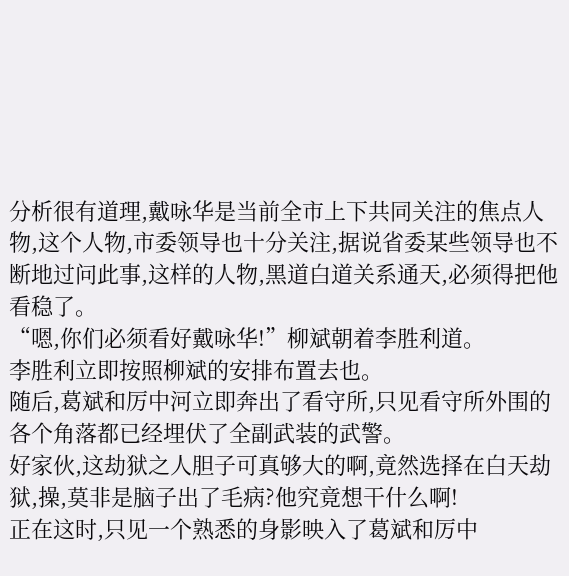分析很有道理,戴咏华是当前全市上下共同关注的焦点人物,这个人物,市委领导也十分关注,据说省委某些领导也不断地过问此事,这样的人物,黑道白道关系通天,必须得把他看稳了。
“嗯,你们必须看好戴咏华!”柳斌朝着李胜利道。
李胜利立即按照柳斌的安排布置去也。
随后,葛斌和厉中河立即奔出了看守所,只见看守所外围的各个角落都已经埋伏了全副武装的武警。
好家伙,这劫狱之人胆子可真够大的啊,竟然选择在白天劫狱,操,莫非是脑子出了毛病?他究竟想干什么啊!
正在这时,只见一个熟悉的身影映入了葛斌和厉中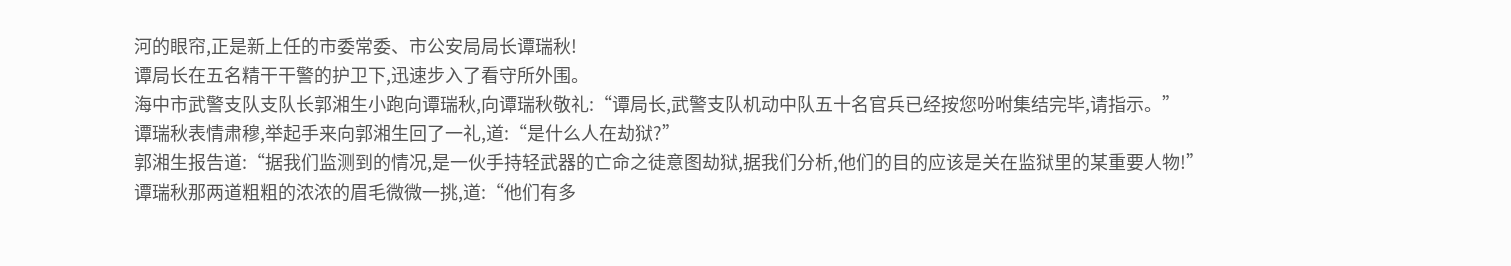河的眼帘,正是新上任的市委常委、市公安局局长谭瑞秋!
谭局长在五名精干干警的护卫下,迅速步入了看守所外围。
海中市武警支队支队长郭湘生小跑向谭瑞秋,向谭瑞秋敬礼:“谭局长,武警支队机动中队五十名官兵已经按您吩咐集结完毕,请指示。”
谭瑞秋表情肃穆,举起手来向郭湘生回了一礼,道:“是什么人在劫狱?”
郭湘生报告道:“据我们监测到的情况,是一伙手持轻武器的亡命之徒意图劫狱,据我们分析,他们的目的应该是关在监狱里的某重要人物!”
谭瑞秋那两道粗粗的浓浓的眉毛微微一挑,道:“他们有多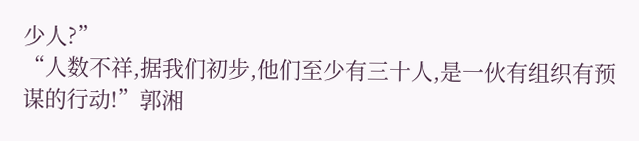少人?”
“人数不祥,据我们初步,他们至少有三十人,是一伙有组织有预谋的行动!”郭湘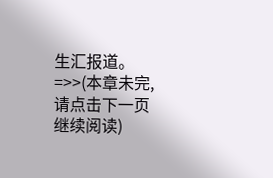生汇报道。
=>>(本章未完,请点击下一页继续阅读)